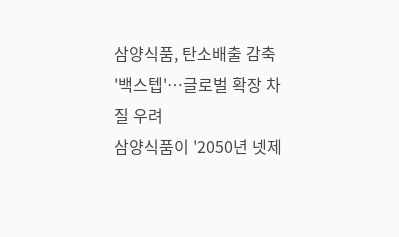삼양식품, 탄소배출 감축 '백스텝'…글로벌 확장 차질 우려
삼양식품이 '2050년 넷제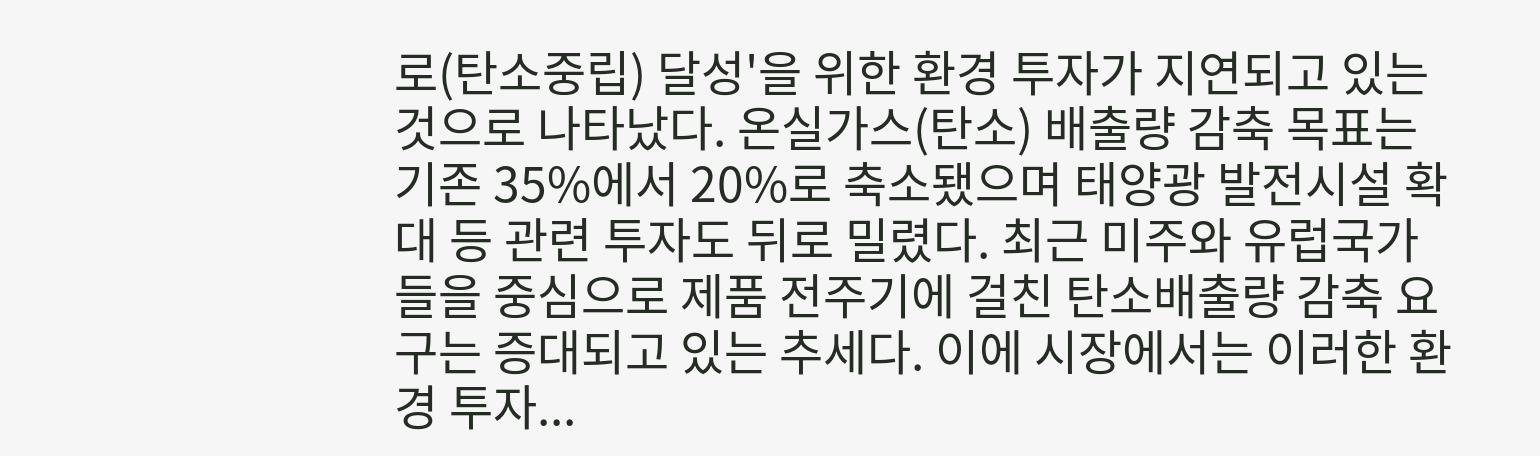로(탄소중립) 달성'을 위한 환경 투자가 지연되고 있는 것으로 나타났다. 온실가스(탄소) 배출량 감축 목표는 기존 35%에서 20%로 축소됐으며 태양광 발전시설 확대 등 관련 투자도 뒤로 밀렸다. 최근 미주와 유럽국가들을 중심으로 제품 전주기에 걸친 탄소배출량 감축 요구는 증대되고 있는 추세다. 이에 시장에서는 이러한 환경 투자...